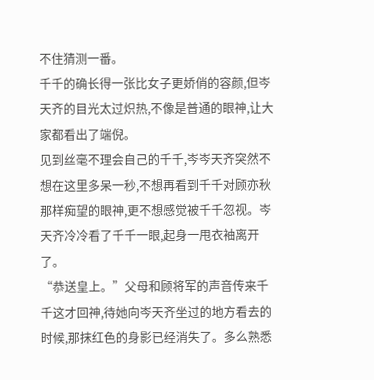不住猜测一番。
千千的确长得一张比女子更娇俏的容颜,但岑天齐的目光太过炽热,不像是普通的眼神,让大家都看出了端倪。
见到丝毫不理会自己的千千,岑岑天齐突然不想在这里多呆一秒,不想再看到千千对顾亦秋那样痴望的眼神,更不想感觉被千千忽视。岑天齐冷冷看了千千一眼,起身一甩衣袖离开了。
“恭送皇上。”父母和顾将军的声音传来千千这才回神,待她向岑天齐坐过的地方看去的时候,那抹红色的身影已经消失了。多么熟悉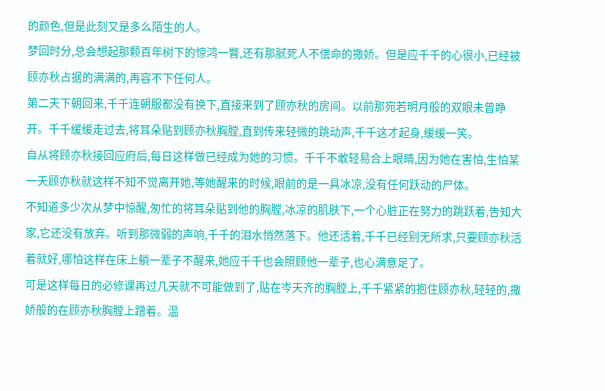的颜色,但是此刻又是多么陌生的人。
梦回时分,总会想起那颗百年树下的惊鸿一瞥,还有那腻死人不偿命的撒娇。但是应千千的心很小,已经被顾亦秋占据的满满的,再容不下任何人。
第二天下朝回来,千千连朝服都没有换下,直接来到了顾亦秋的房间。以前那宛若明月般的双眼未曾睁开。千千缓缓走过去,将耳朵贴到顾亦秋胸膛,直到传来轻微的跳动声,千千这才起身,缓缓一笑。
自从将顾亦秋接回应府后,每日这样做已经成为她的习惯。千千不敢轻易合上眼睛,因为她在害怕,生怕某一天顾亦秋就这样不知不觉离开她,等她醒来的时候,眼前的是一具冰凉,没有任何跃动的尸体。
不知道多少次从梦中惊醒,匆忙的将耳朵贴到他的胸膛,冰凉的肌肤下,一个心脏正在努力的跳跃着,告知大家,它还没有放弃。听到那微弱的声响,千千的泪水悄然落下。他还活着,千千已经别无所求,只要顾亦秋活着就好,哪怕这样在床上躺一辈子不醒来,她应千千也会照顾他一辈子,也心满意足了。
可是这样每日的必修课再过几天就不可能做到了,贴在岑天齐的胸膛上,千千紧紧的抱住顾亦秋,轻轻的,撒娇般的在顾亦秋胸膛上蹭着。温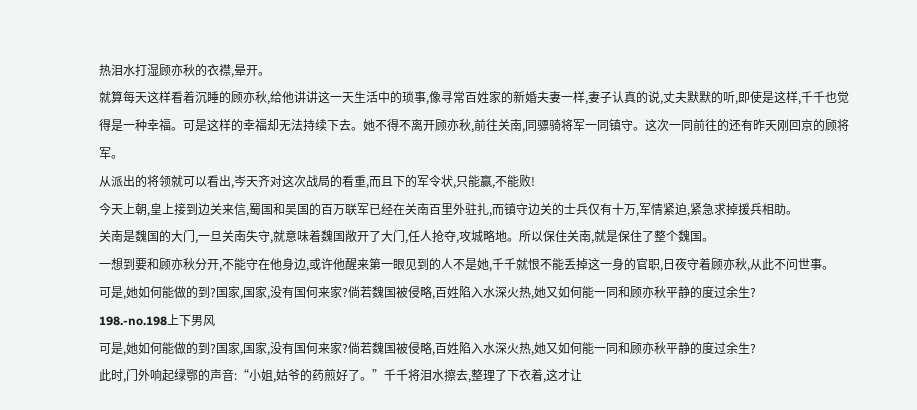热泪水打湿顾亦秋的衣襟,晕开。
就算每天这样看着沉睡的顾亦秋,给他讲讲这一天生活中的琐事,像寻常百姓家的新婚夫妻一样,妻子认真的说,丈夫默默的听,即使是这样,千千也觉得是一种幸福。可是这样的幸福却无法持续下去。她不得不离开顾亦秋,前往关南,同骠骑将军一同镇守。这次一同前往的还有昨天刚回京的顾将军。
从派出的将领就可以看出,岑天齐对这次战局的看重,而且下的军令状,只能赢,不能败!
今天上朝,皇上接到边关来信,蜀国和吴国的百万联军已经在关南百里外驻扎,而镇守边关的士兵仅有十万,军情紧迫,紧急求掉援兵相助。
关南是魏国的大门,一旦关南失守,就意味着魏国敞开了大门,任人抢夺,攻城略地。所以保住关南,就是保住了整个魏国。
一想到要和顾亦秋分开,不能守在他身边,或许他醒来第一眼见到的人不是她,千千就恨不能丢掉这一身的官职,日夜守着顾亦秋,从此不问世事。
可是,她如何能做的到?国家,国家,没有国何来家?倘若魏国被侵略,百姓陷入水深火热,她又如何能一同和顾亦秋平静的度过余生?
198.-no.198上下男风
可是,她如何能做的到?国家,国家,没有国何来家?倘若魏国被侵略,百姓陷入水深火热,她又如何能一同和顾亦秋平静的度过余生?
此时,门外响起绿鄂的声音:“小姐,姑爷的药煎好了。”千千将泪水擦去,整理了下衣着,这才让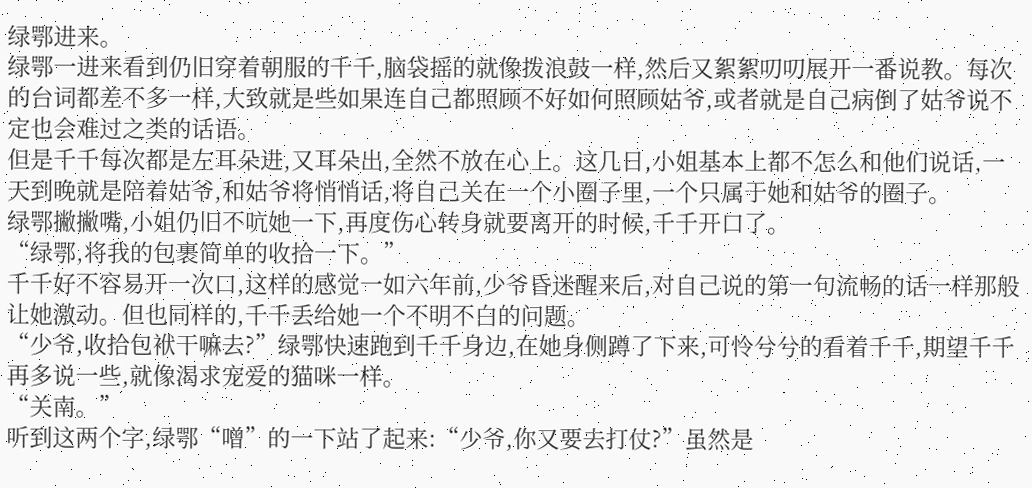绿鄂进来。
绿鄂一进来看到仍旧穿着朝服的千千,脑袋摇的就像拨浪鼓一样,然后又絮絮叨叨展开一番说教。每次的台词都差不多一样,大致就是些如果连自己都照顾不好如何照顾姑爷,或者就是自己病倒了姑爷说不定也会难过之类的话语。
但是千千每次都是左耳朵进,又耳朵出,全然不放在心上。这几日,小姐基本上都不怎么和他们说话,一天到晚就是陪着姑爷,和姑爷将悄悄话,将自己关在一个小圈子里,一个只属于她和姑爷的圈子。
绿鄂撇撇嘴,小姐仍旧不吭她一下,再度伤心转身就要离开的时候,千千开口了。
“绿鄂,将我的包裹简单的收拾一下。”
千千好不容易开一次口,这样的感觉一如六年前,少爷昏迷醒来后,对自己说的第一句流畅的话一样那般让她激动。但也同样的,千千丢给她一个不明不白的问题。
“少爷,收拾包袱干嘛去?”绿鄂快速跑到千千身边,在她身侧蹲了下来,可怜兮兮的看着千千,期望千千再多说一些,就像渴求宠爱的猫咪一样。
“关南。”
听到这两个字,绿鄂“噌”的一下站了起来:“少爷,你又要去打仗?”虽然是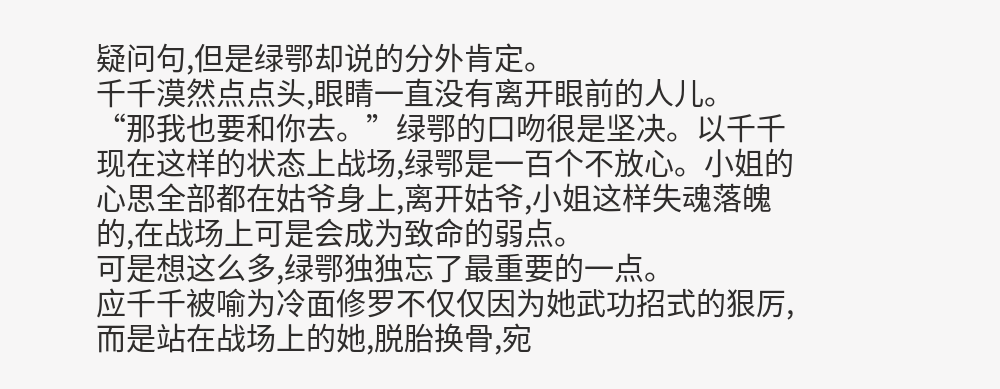疑问句,但是绿鄂却说的分外肯定。
千千漠然点点头,眼睛一直没有离开眼前的人儿。
“那我也要和你去。”绿鄂的口吻很是坚决。以千千现在这样的状态上战场,绿鄂是一百个不放心。小姐的心思全部都在姑爷身上,离开姑爷,小姐这样失魂落魄的,在战场上可是会成为致命的弱点。
可是想这么多,绿鄂独独忘了最重要的一点。
应千千被喻为冷面修罗不仅仅因为她武功招式的狠厉,而是站在战场上的她,脱胎换骨,宛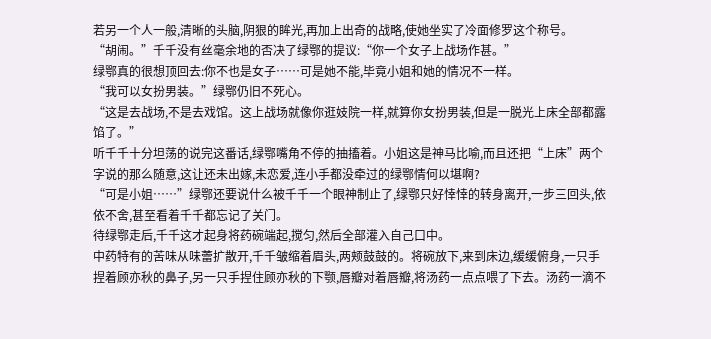若另一个人一般,清晰的头脑,阴狠的眸光,再加上出奇的战略,使她坐实了冷面修罗这个称号。
“胡闹。”千千没有丝毫余地的否决了绿鄂的提议:“你一个女子上战场作甚。”
绿鄂真的很想顶回去:你不也是女子……可是她不能,毕竟小姐和她的情况不一样。
“我可以女扮男装。”绿鄂仍旧不死心。
“这是去战场,不是去戏馆。这上战场就像你逛妓院一样,就算你女扮男装,但是一脱光上床全部都露馅了。”
听千千十分坦荡的说完这番话,绿鄂嘴角不停的抽搐着。小姐这是神马比喻,而且还把“上床”两个字说的那么随意,这让还未出嫁,未恋爱,连小手都没牵过的绿鄂情何以堪啊?
“可是小姐……”绿鄂还要说什么被千千一个眼神制止了,绿鄂只好悻悻的转身离开,一步三回头,依依不舍,甚至看着千千都忘记了关门。
待绿鄂走后,千千这才起身将药碗端起,搅匀,然后全部灌入自己口中。
中药特有的苦味从味蕾扩散开,千千皱缩着眉头,两颊鼓鼓的。将碗放下,来到床边,缓缓俯身,一只手捏着顾亦秋的鼻子,另一只手捏住顾亦秋的下颚,唇瓣对着唇瓣,将汤药一点点喂了下去。汤药一滴不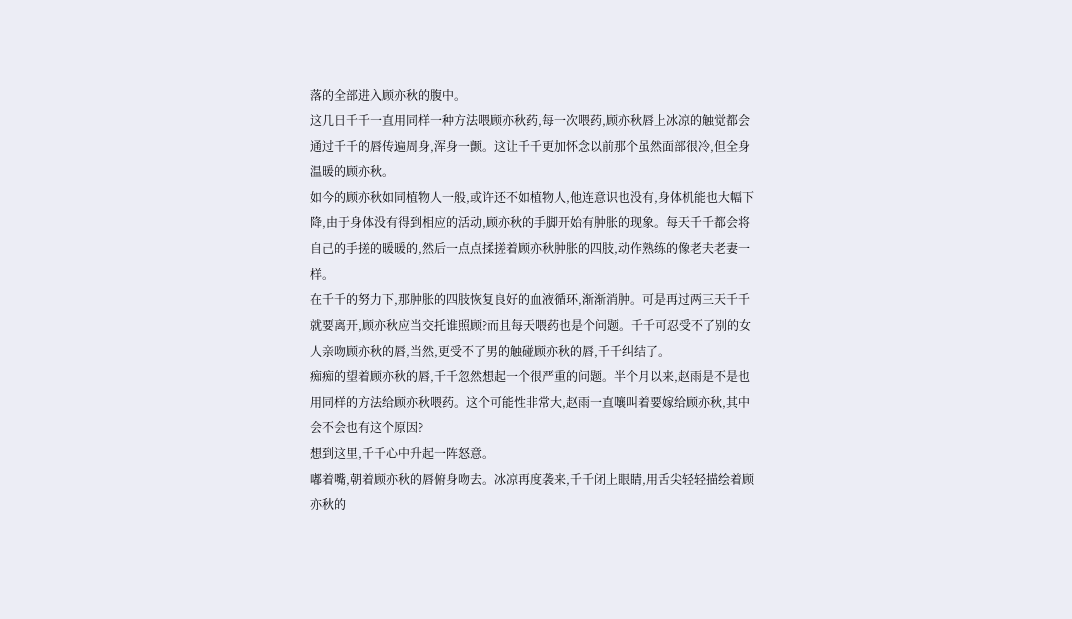落的全部进入顾亦秋的腹中。
这几日千千一直用同样一种方法喂顾亦秋药,每一次喂药,顾亦秋唇上冰凉的触觉都会通过千千的唇传遍周身,浑身一颤。这让千千更加怀念以前那个虽然面部很冷,但全身温暖的顾亦秋。
如今的顾亦秋如同植物人一般,或许还不如植物人,他连意识也没有,身体机能也大幅下降,由于身体没有得到相应的活动,顾亦秋的手脚开始有肿胀的现象。每天千千都会将自己的手搓的暖暖的,然后一点点揉搓着顾亦秋肿胀的四肢,动作熟练的像老夫老妻一样。
在千千的努力下,那肿胀的四肢恢复良好的血液循环,渐渐消肿。可是再过两三天千千就要离开,顾亦秋应当交托谁照顾?而且每天喂药也是个问题。千千可忍受不了别的女人亲吻顾亦秋的唇,当然,更受不了男的触碰顾亦秋的唇,千千纠结了。
痴痴的望着顾亦秋的唇,千千忽然想起一个很严重的问题。半个月以来,赵雨是不是也用同样的方法给顾亦秋喂药。这个可能性非常大,赵雨一直嚷叫着要嫁给顾亦秋,其中会不会也有这个原因?
想到这里,千千心中升起一阵怒意。
嘟着嘴,朝着顾亦秋的唇俯身吻去。冰凉再度袭来,千千闭上眼睛,用舌尖轻轻描绘着顾亦秋的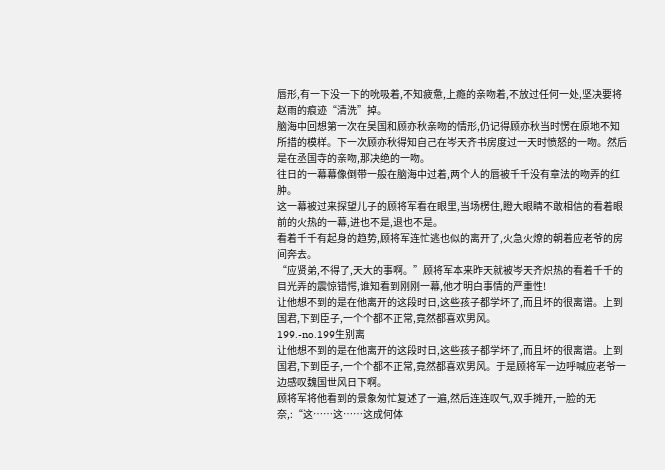唇形,有一下没一下的吮吸着,不知疲惫,上瘾的亲吻着,不放过任何一处,坚决要将赵雨的痕迹“清洗”掉。
脑海中回想第一次在吴国和顾亦秋亲吻的情形,仍记得顾亦秋当时愣在原地不知所措的模样。下一次顾亦秋得知自己在岑天齐书房度过一天时愤怒的一吻。然后是在丞国寺的亲吻,那决绝的一吻。
往日的一幕幕像倒带一般在脑海中过着,两个人的唇被千千没有章法的吻弄的红肿。
这一幕被过来探望儿子的顾将军看在眼里,当场楞住,瞪大眼睛不敢相信的看着眼前的火热的一幕,进也不是,退也不是。
看着千千有起身的趋势,顾将军连忙逃也似的离开了,火急火燎的朝着应老爷的房间奔去。
“应贤弟,不得了,天大的事啊。”顾将军本来昨天就被岑天齐炽热的看着千千的目光弄的震惊错愕,谁知看到刚刚一幕,他才明白事情的严重性!
让他想不到的是在他离开的这段时日,这些孩子都学坏了,而且坏的很离谱。上到国君,下到臣子,一个个都不正常,竟然都喜欢男风。
199.-no.199生别离
让他想不到的是在他离开的这段时日,这些孩子都学坏了,而且坏的很离谱。上到国君,下到臣子,一个个都不正常,竟然都喜欢男风。于是顾将军一边呼喊应老爷一边感叹魏国世风日下啊。
顾将军将他看到的景象匆忙复述了一遍,然后连连叹气,双手摊开,一脸的无奈,:“这……这……这成何体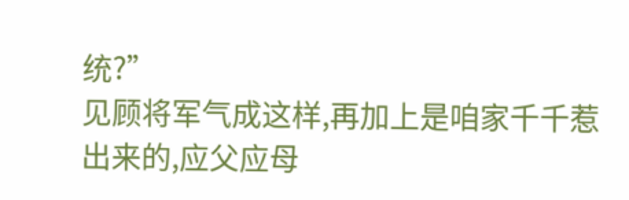统?”
见顾将军气成这样,再加上是咱家千千惹出来的,应父应母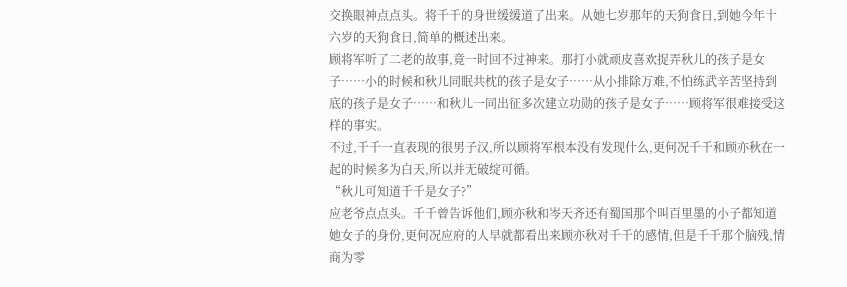交换眼神点点头。将千千的身世缓缓道了出来。从她七岁那年的天狗食日,到她今年十六岁的天狗食日,简单的概述出来。
顾将军听了二老的故事,竟一时回不过神来。那打小就顽皮喜欢捉弄秋儿的孩子是女子……小的时候和秋儿同眠共枕的孩子是女子……从小排除万难,不怕练武辛苦坚持到底的孩子是女子……和秋儿一同出征多次建立功勋的孩子是女子……顾将军很难接受这样的事实。
不过,千千一直表现的很男子汉,所以顾将军根本没有发现什么,更何况千千和顾亦秋在一起的时候多为白天,所以并无破绽可循。
“秋儿可知道千千是女子?”
应老爷点点头。千千曾告诉他们,顾亦秋和岑天齐还有蜀国那个叫百里墨的小子都知道她女子的身份,更何况应府的人早就都看出来顾亦秋对千千的感情,但是千千那个脑残,情商为零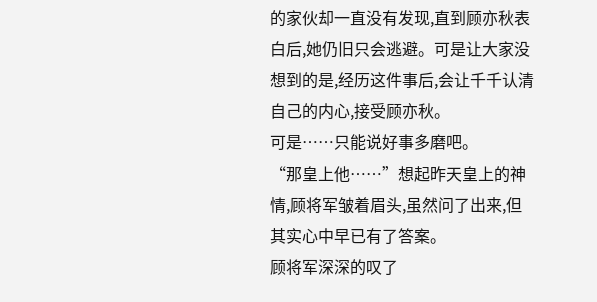的家伙却一直没有发现,直到顾亦秋表白后,她仍旧只会逃避。可是让大家没想到的是,经历这件事后,会让千千认清自己的内心,接受顾亦秋。
可是……只能说好事多磨吧。
“那皇上他……”想起昨天皇上的神情,顾将军皱着眉头,虽然问了出来,但其实心中早已有了答案。
顾将军深深的叹了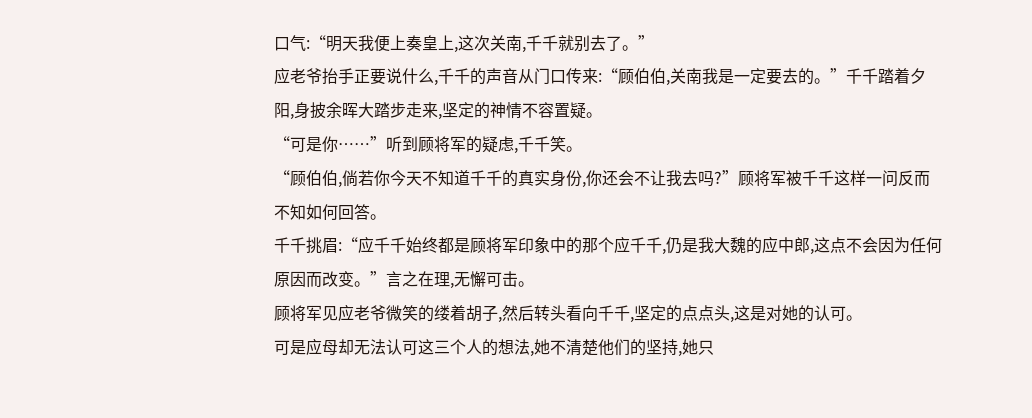口气:“明天我便上奏皇上,这次关南,千千就别去了。”
应老爷抬手正要说什么,千千的声音从门口传来:“顾伯伯,关南我是一定要去的。”千千踏着夕阳,身披余晖大踏步走来,坚定的神情不容置疑。
“可是你……”听到顾将军的疑虑,千千笑。
“顾伯伯,倘若你今天不知道千千的真实身份,你还会不让我去吗?”顾将军被千千这样一问反而不知如何回答。
千千挑眉:“应千千始终都是顾将军印象中的那个应千千,仍是我大魏的应中郎,这点不会因为任何原因而改变。”言之在理,无懈可击。
顾将军见应老爷微笑的缕着胡子,然后转头看向千千,坚定的点点头,这是对她的认可。
可是应母却无法认可这三个人的想法,她不清楚他们的坚持,她只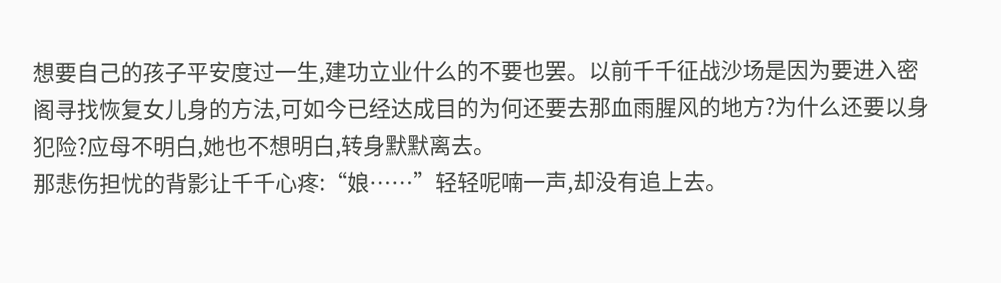想要自己的孩子平安度过一生,建功立业什么的不要也罢。以前千千征战沙场是因为要进入密阁寻找恢复女儿身的方法,可如今已经达成目的为何还要去那血雨腥风的地方?为什么还要以身犯险?应母不明白,她也不想明白,转身默默离去。
那悲伤担忧的背影让千千心疼:“娘……”轻轻呢喃一声,却没有追上去。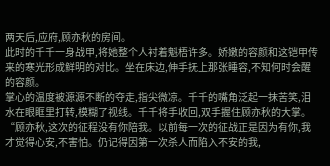两天后,应府,顾亦秋的房间。
此时的千千一身战甲,将她整个人衬着魁梧许多。娇嫩的容颜和这铠甲传来的寒光形成鲜明的对比。坐在床边,伸手抚上那张睡容,不知何时会醒的容颜。
掌心的温度被源源不断的夺走,指尖微凉。千千的嘴角泛起一抹苦笑,泪水在眼眶里打转,模糊了视线。千千将手收回,双手握住顾亦秋的大掌。
“顾亦秋,这次的征程没有你陪我。以前每一次的征战正是因为有你,我才觉得心安,不害怕。仍记得因第一次杀人而陷入不安的我,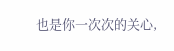也是你一次次的关心,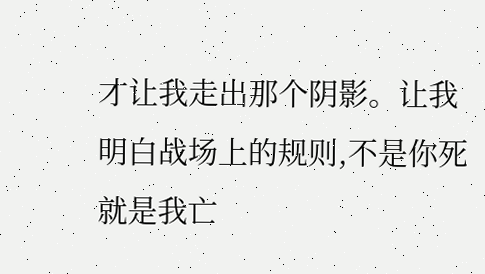才让我走出那个阴影。让我明白战场上的规则,不是你死就是我亡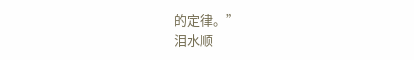的定律。”
泪水顺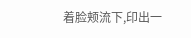着脸颊流下,印出一